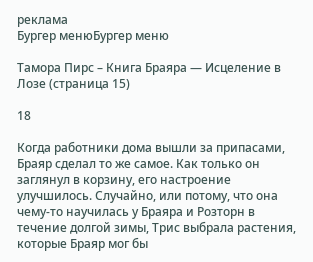реклама
Бургер менюБургер меню

Тамора Пирс – Книга Браяра — Исцеление в Лозе (страница 15)

18

Когда работники дома вышли за припасами, Браяр сделал то же самое. Как только он заглянул в корзину, его настроение улучшилось. Случайно, или потому, что она чему-то научилась у Браяра и Розторн в течение долгой зимы, Трис выбрала растения, которые Браяр мог бы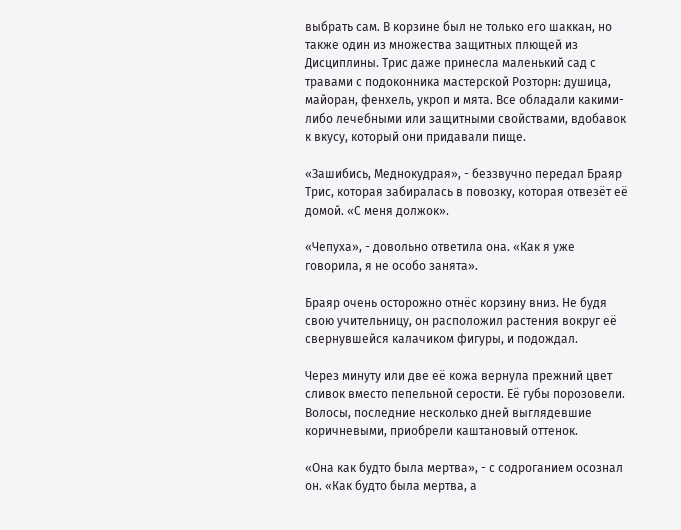выбрать сам. В корзине был не только его шаккан, но также один из множества защитных плющей из Дисциплины. Трис даже принесла маленький сад с травами с подоконника мастерской Розторн: душица, майоран, фенхель, укроп и мята. Все обладали какими-либо лечебными или защитными свойствами, вдобавок к вкусу, который они придавали пище.

«Зашибись, Меднокудрая», - беззвучно передал Браяр Трис, которая забиралась в повозку, которая отвезёт её домой. «С меня должок».

«Чепуха», - довольно ответила она. «Как я уже говорила, я не особо занята».

Браяр очень осторожно отнёс корзину вниз. Не будя свою учительницу, он расположил растения вокруг её свернувшейся калачиком фигуры, и подождал.

Через минуту или две её кожа вернула прежний цвет сливок вместо пепельной серости. Её губы порозовели. Волосы, последние несколько дней выглядевшие коричневыми, приобрели каштановый оттенок.

«Она как будто была мертва», - с содроганием осознал он. «Как будто была мертва, а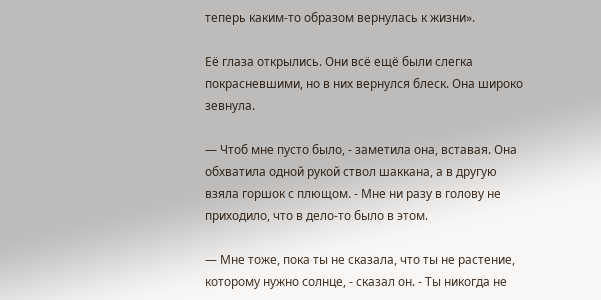теперь каким-то образом вернулась к жизни».

Её глаза открылись. Они всё ещё были слегка покрасневшими, но в них вернулся блеск. Она широко зевнула.

— Чтоб мне пусто было, - заметила она, вставая. Она обхватила одной рукой ствол шаккана, а в другую взяла горшок с плющом. - Мне ни разу в голову не приходило, что в дело-то было в этом.

— Мне тоже, пока ты не сказала, что ты не растение, которому нужно солнце, - сказал он. - Ты никогда не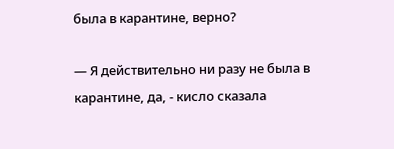была в карантине, верно?

— Я действительно ни разу не была в карантине, да, - кисло сказала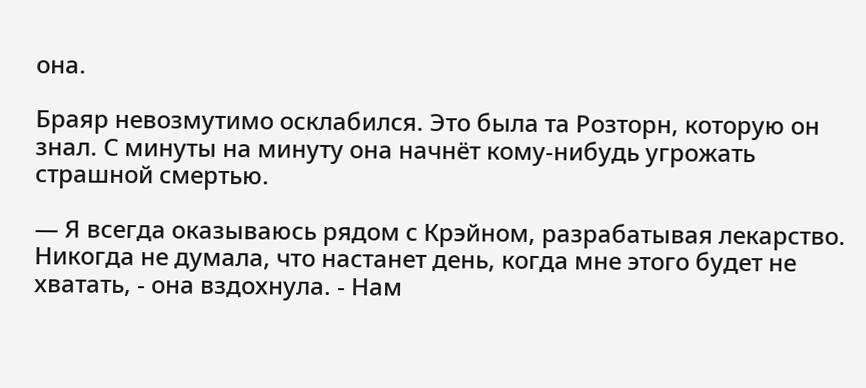она.

Браяр невозмутимо осклабился. Это была та Розторн, которую он знал. С минуты на минуту она начнёт кому-нибудь угрожать страшной смертью.

— Я всегда оказываюсь рядом с Крэйном, разрабатывая лекарство. Никогда не думала, что настанет день, когда мне этого будет не хватать, - она вздохнула. - Нам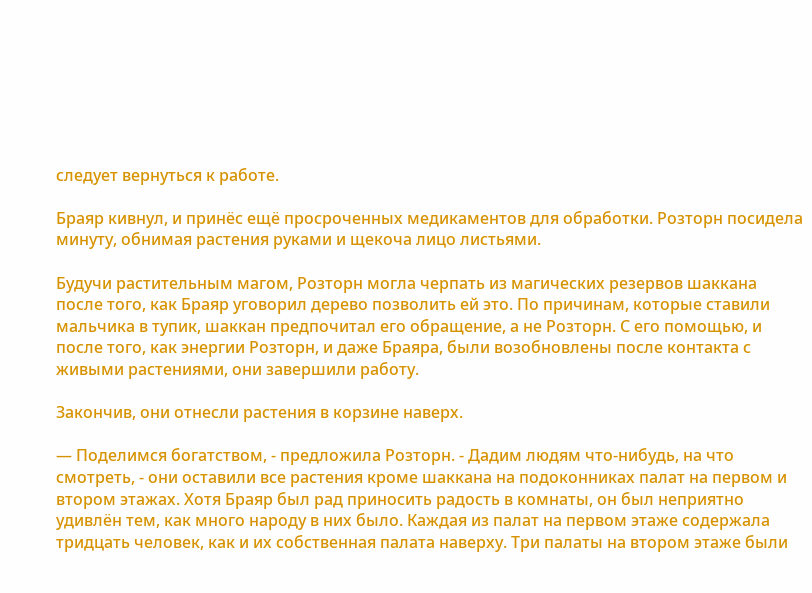следует вернуться к работе.

Браяр кивнул, и принёс ещё просроченных медикаментов для обработки. Розторн посидела минуту, обнимая растения руками и щекоча лицо листьями.

Будучи растительным магом, Розторн могла черпать из магических резервов шаккана после того, как Браяр уговорил дерево позволить ей это. По причинам, которые ставили мальчика в тупик, шаккан предпочитал его обращение, а не Розторн. С его помощью, и после того, как энергии Розторн, и даже Браяра, были возобновлены после контакта с живыми растениями, они завершили работу.

Закончив, они отнесли растения в корзине наверх.

— Поделимся богатством, - предложила Розторн. - Дадим людям что-нибудь, на что смотреть, - они оставили все растения кроме шаккана на подоконниках палат на первом и втором этажах. Хотя Браяр был рад приносить радость в комнаты, он был неприятно удивлён тем, как много народу в них было. Каждая из палат на первом этаже содержала тридцать человек, как и их собственная палата наверху. Три палаты на втором этаже были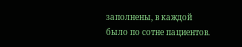заполнены, в каждой было по сотне пациентов.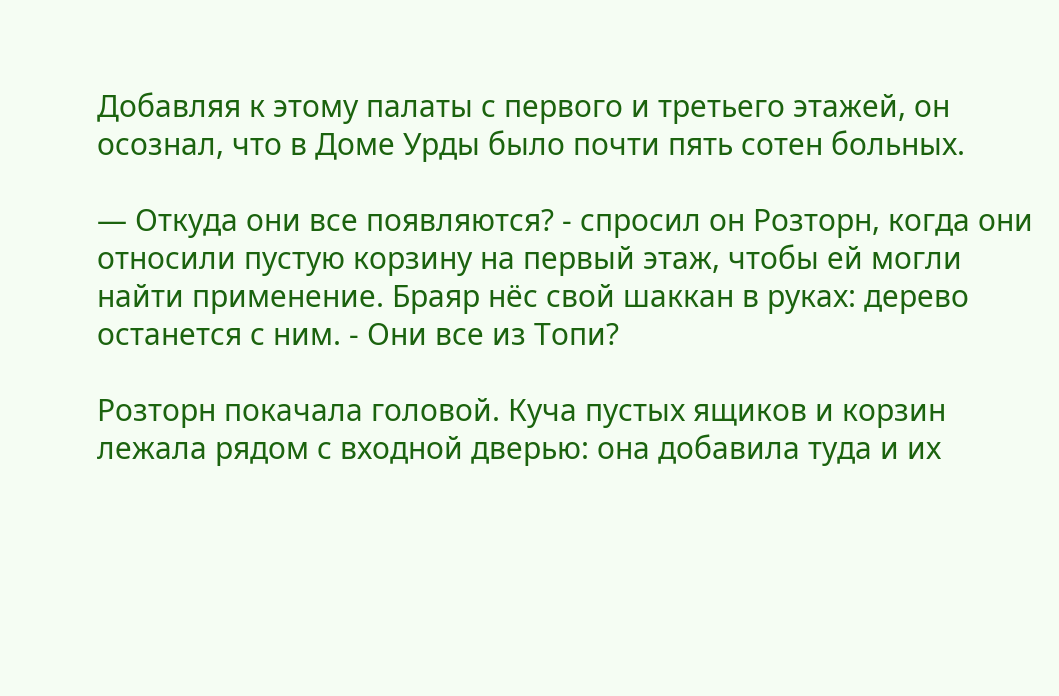Добавляя к этому палаты с первого и третьего этажей, он осознал, что в Доме Урды было почти пять сотен больных.

— Откуда они все появляются? - спросил он Розторн, когда они относили пустую корзину на первый этаж, чтобы ей могли найти применение. Браяр нёс свой шаккан в руках: дерево останется с ним. - Они все из Топи?

Розторн покачала головой. Куча пустых ящиков и корзин лежала рядом с входной дверью: она добавила туда и их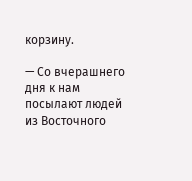корзину.

— Со вчерашнего дня к нам посылают людей из Восточного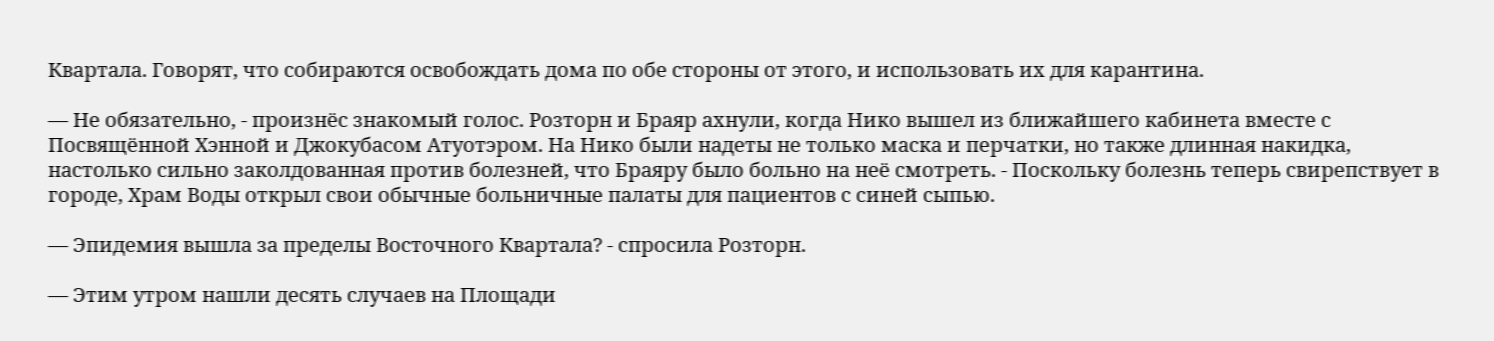Квартала. Говорят, что собираются освобождать дома по обе стороны от этого, и использовать их для карантина.

— Не обязательно, - произнёс знакомый голос. Розторн и Браяр ахнули, когда Нико вышел из ближайшего кабинета вместе с Посвящённой Хэнной и Джокубасом Атуотэром. На Нико были надеты не только маска и перчатки, но также длинная накидка, настолько сильно заколдованная против болезней, что Браяру было больно на неё смотреть. - Поскольку болезнь теперь свирепствует в городе, Храм Воды открыл свои обычные больничные палаты для пациентов с синей сыпью.

— Эпидемия вышла за пределы Восточного Квартала? - спросила Розторн.

— Этим утром нашли десять случаев на Площади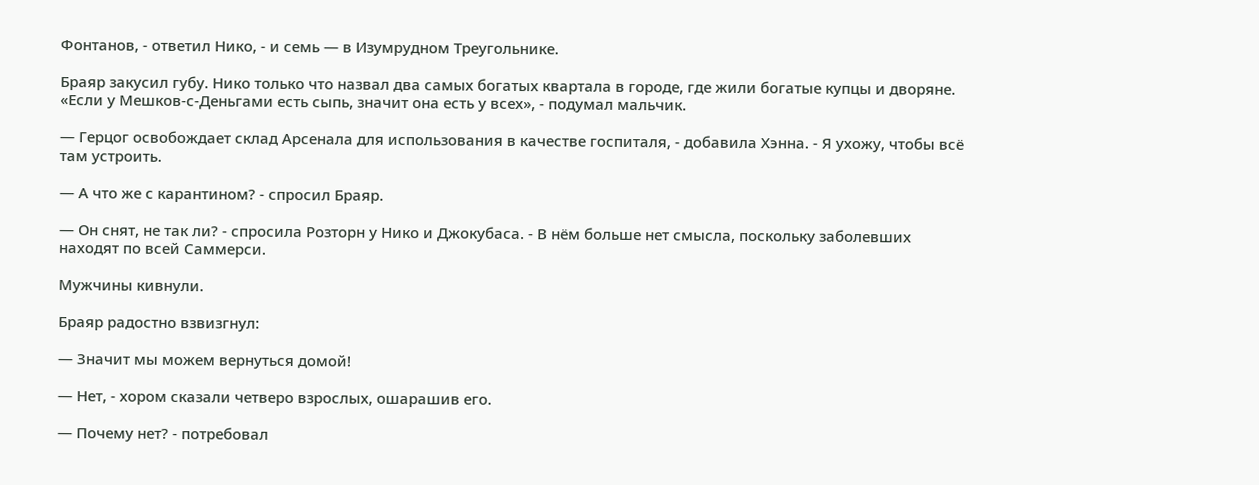Фонтанов, - ответил Нико, - и семь — в Изумрудном Треугольнике.

Браяр закусил губу. Нико только что назвал два самых богатых квартала в городе, где жили богатые купцы и дворяне. «Если у Мешков-с-Деньгами есть сыпь, значит она есть у всех», - подумал мальчик.

— Герцог освобождает склад Арсенала для использования в качестве госпиталя, - добавила Хэнна. - Я ухожу, чтобы всё там устроить.

— А что же с карантином? - спросил Браяр.

— Он снят, не так ли? - спросила Розторн у Нико и Джокубаса. - В нём больше нет смысла, поскольку заболевших находят по всей Саммерси.

Мужчины кивнули.

Браяр радостно взвизгнул:

— Значит мы можем вернуться домой!

— Нет, - хором сказали четверо взрослых, ошарашив его.

— Почему нет? - потребовал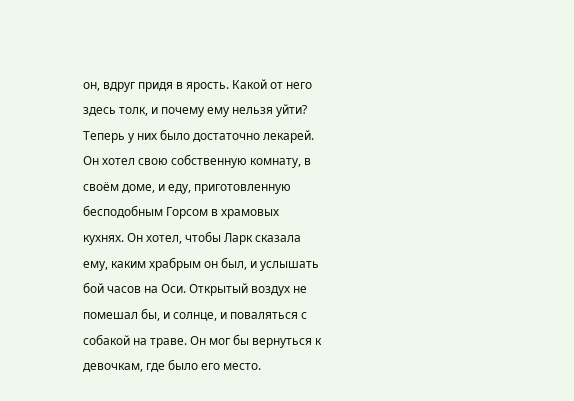он, вдруг придя в ярость. Какой от него здесь толк, и почему ему нельзя уйти? Теперь у них было достаточно лекарей. Он хотел свою собственную комнату, в своём доме, и еду, приготовленную бесподобным Горсом в храмовых кухнях. Он хотел, чтобы Ларк сказала ему, каким храбрым он был, и услышать бой часов на Оси. Открытый воздух не помешал бы, и солнце, и поваляться с собакой на траве. Он мог бы вернуться к девочкам, где было его место.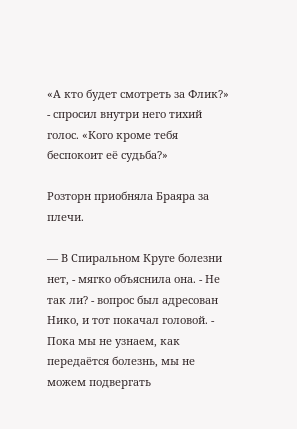«А кто будет смотреть за Флик?» - спросил внутри него тихий голос. «Кого кроме тебя беспокоит её судьба?»

Розторн приобняла Браяра за плечи.

— В Спиральном Круге болезни нет, - мягко объяснила она. - Не так ли? - вопрос был адресован Нико, и тот покачал головой. - Пока мы не узнаем, как передаётся болезнь, мы не можем подвергать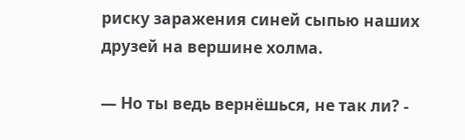риску заражения синей сыпью наших друзей на вершине холма.

— Но ты ведь вернёшься, не так ли? -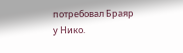потребовал Браяр у Нико.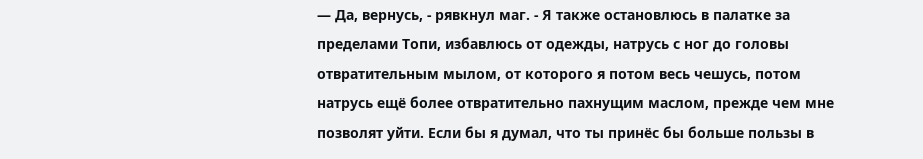— Да, вернусь, - рявкнул маг. - Я также остановлюсь в палатке за пределами Топи, избавлюсь от одежды, натрусь с ног до головы отвратительным мылом, от которого я потом весь чешусь, потом натрусь ещё более отвратительно пахнущим маслом, прежде чем мне позволят уйти. Если бы я думал, что ты принёс бы больше пользы в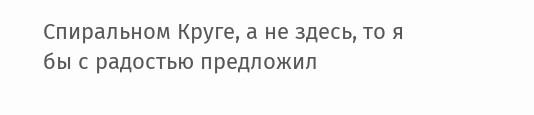Спиральном Круге, а не здесь, то я бы с радостью предложил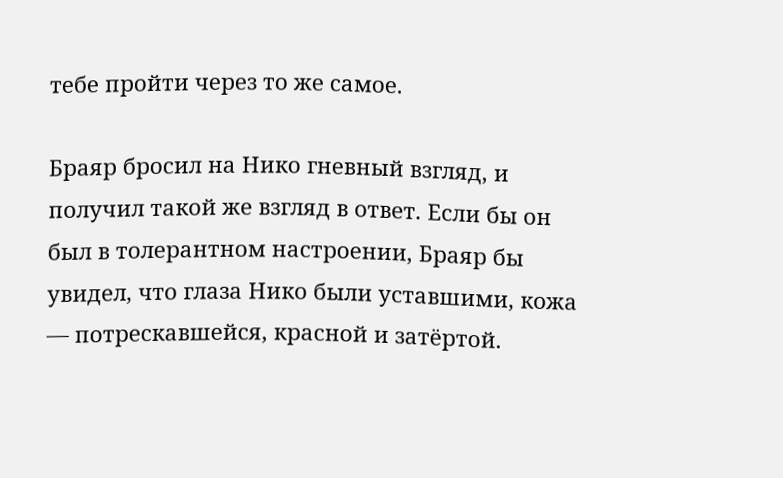тебе пройти через то же самое.

Браяр бросил на Нико гневный взгляд, и получил такой же взгляд в ответ. Если бы он был в толерантном настроении, Браяр бы увидел, что глаза Нико были уставшими, кожа — потрескавшейся, красной и затёртой.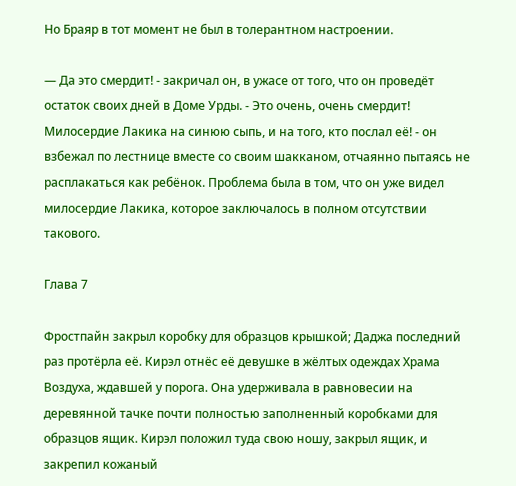Но Браяр в тот момент не был в толерантном настроении.

— Да это смердит! - закричал он, в ужасе от того, что он проведёт остаток своих дней в Доме Урды. - Это очень, очень смердит! Милосердие Лакика на синюю сыпь, и на того, кто послал её! - он взбежал по лестнице вместе со своим шакканом, отчаянно пытаясь не расплакаться как ребёнок. Проблема была в том, что он уже видел милосердие Лакика, которое заключалось в полном отсутствии такового.

Глава 7

Фростпайн закрыл коробку для образцов крышкой; Даджа последний раз протёрла её. Кирэл отнёс её девушке в жёлтых одеждах Храма Воздуха, ждавшей у порога. Она удерживала в равновесии на деревянной тачке почти полностью заполненный коробками для образцов ящик. Кирэл положил туда свою ношу, закрыл ящик, и закрепил кожаный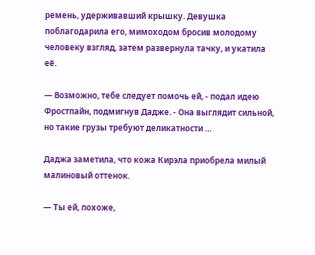ремень, удерживавший крышку. Девушка поблагодарила его, мимоходом бросив молодому человеку взгляд, затем развернула тачку, и укатила её.

— Возможно, тебе следует помочь ей, - подал идею Фростпайн, подмигнув Дадже. - Она выглядит сильной, но такие грузы требуют деликатности …

Даджа заметила, что кожа Кирэла приобрела милый малиновый оттенок.

— Ты ей, похоже,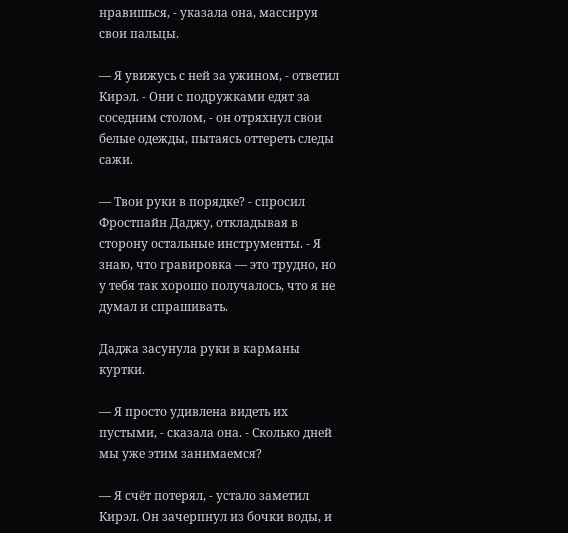нравишься, - указала она, массируя свои пальцы.

— Я увижусь с ней за ужином, - ответил Кирэл. - Они с подружками едят за соседним столом, - он отряхнул свои белые одежды, пытаясь оттереть следы сажи.

— Твои руки в порядке? - спросил Фростпайн Даджу, откладывая в сторону остальные инструменты. - Я знаю, что гравировка — это трудно, но у тебя так хорошо получалось, что я не думал и спрашивать.

Даджа засунула руки в карманы куртки.

— Я просто удивлена видеть их пустыми, - сказала она. - Сколько дней мы уже этим занимаемся?

— Я счёт потерял, - устало заметил Кирэл. Он зачерпнул из бочки воды, и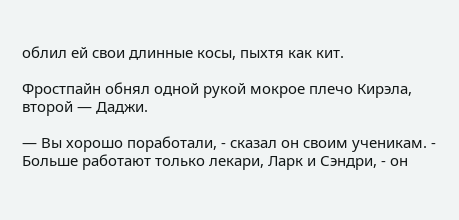облил ей свои длинные косы, пыхтя как кит.

Фростпайн обнял одной рукой мокрое плечо Кирэла, второй — Даджи.

— Вы хорошо поработали, - сказал он своим ученикам. - Больше работают только лекари, Ларк и Сэндри, - он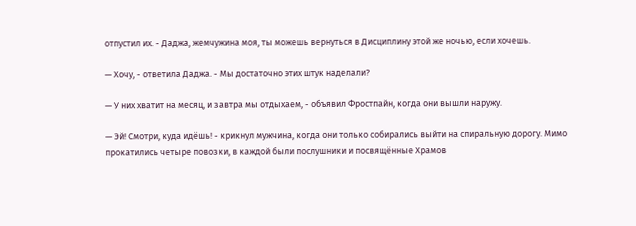отпустил их. - Даджа, жемчужина моя, ты можешь вернуться в Дисциплину этой же ночью, если хочешь.

— Хочу, - ответила Даджа. - Мы достаточно этих штук наделали?

— У них хватит на месяц, и завтра мы отдыхаем, - объявил Фростпайн, когда они вышли наружу.

— Эй! Смотри, куда идёшь! - крикнул мужчина, когда они только собирались выйти на спиральную дорогу. Мимо прокатились четыре повозки, в каждой были послушники и посвящённые Храмов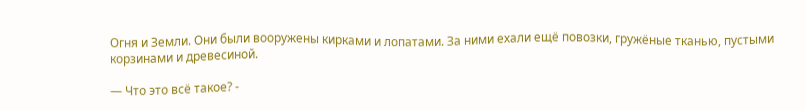Огня и Земли. Они были вооружены кирками и лопатами. За ними ехали ещё повозки, гружёные тканью, пустыми корзинами и древесиной.

— Что это всё такое? -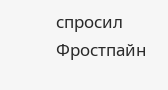спросил Фростпайн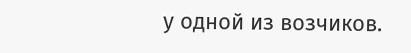у одной из возчиков.